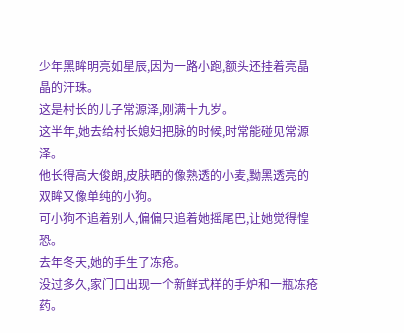少年黑眸明亮如星辰,因为一路小跑,额头还挂着亮晶晶的汗珠。
这是村长的儿子常源泽,刚满十九岁。
这半年,她去给村长媳妇把脉的时候,时常能碰见常源泽。
他长得高大俊朗,皮肤晒的像熟透的小麦,黝黑透亮的双眸又像单纯的小狗。
可小狗不追着别人,偏偏只追着她摇尾巴,让她觉得惶恐。
去年冬天,她的手生了冻疮。
没过多久,家门口出现一个新鲜式样的手炉和一瓶冻疮药。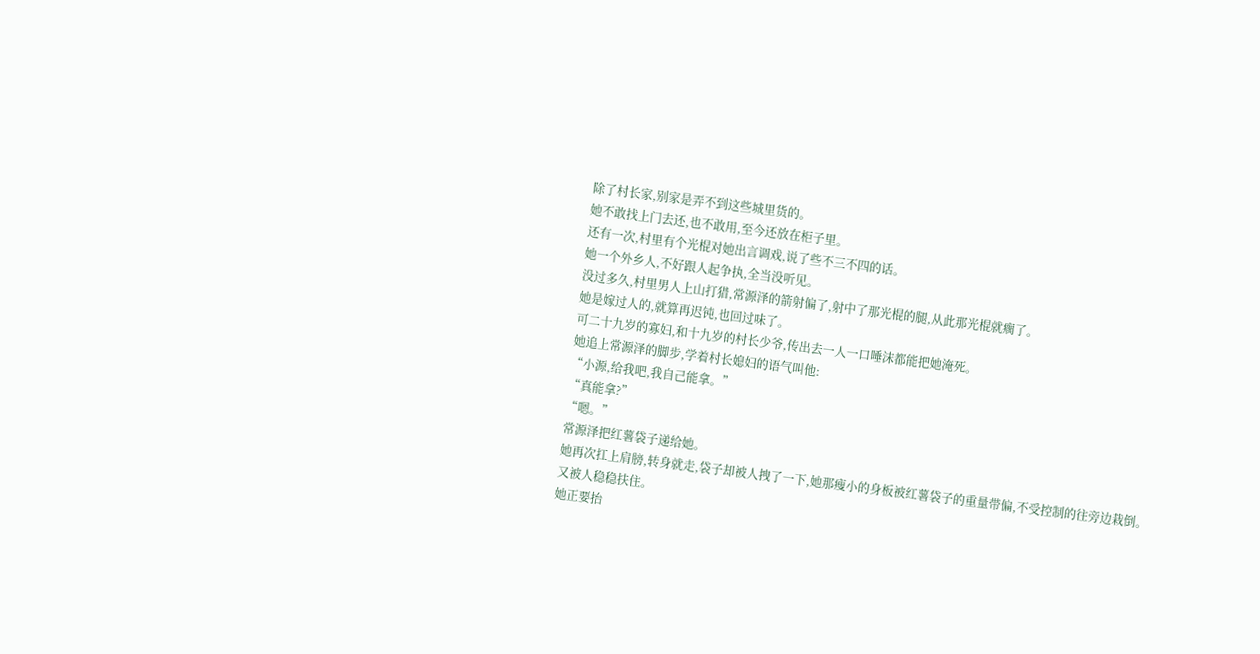除了村长家,别家是弄不到这些城里货的。
她不敢找上门去还,也不敢用,至今还放在柜子里。
还有一次,村里有个光棍对她出言调戏,说了些不三不四的话。
她一个外乡人,不好跟人起争执,全当没听见。
没过多久,村里男人上山打猎,常源泽的箭射偏了,射中了那光棍的腿,从此那光棍就瘸了。
她是嫁过人的,就算再迟钝,也回过味了。
可二十九岁的寡妇,和十九岁的村长少爷,传出去一人一口唾沫都能把她淹死。
她追上常源泽的脚步,学着村长媳妇的语气叫他:
“小源,给我吧,我自己能拿。”
“真能拿?”
“嗯。”
常源泽把红薯袋子递给她。
她再次扛上肩膀,转身就走,袋子却被人拽了一下,她那瘦小的身板被红薯袋子的重量带偏,不受控制的往旁边栽倒。
又被人稳稳扶住。
她正要抬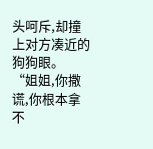头呵斥,却撞上对方凑近的狗狗眼。
“姐姐,你撒谎,你根本拿不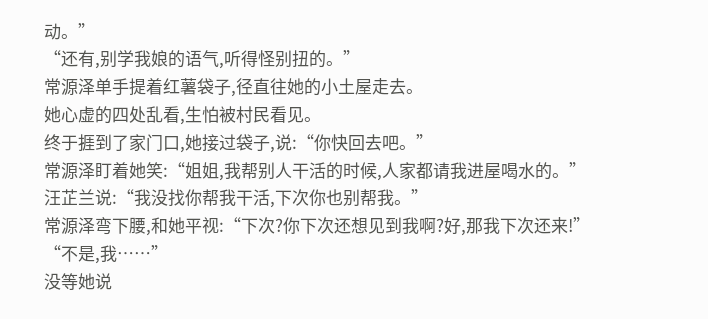动。”
“还有,别学我娘的语气,听得怪别扭的。”
常源泽单手提着红薯袋子,径直往她的小土屋走去。
她心虚的四处乱看,生怕被村民看见。
终于捱到了家门口,她接过袋子,说:“你快回去吧。”
常源泽盯着她笑:“姐姐,我帮别人干活的时候,人家都请我进屋喝水的。”
汪芷兰说:“我没找你帮我干活,下次你也别帮我。”
常源泽弯下腰,和她平视:“下次?你下次还想见到我啊?好,那我下次还来!”
“不是,我……”
没等她说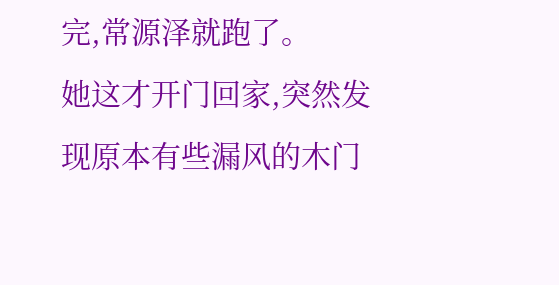完,常源泽就跑了。
她这才开门回家,突然发现原本有些漏风的木门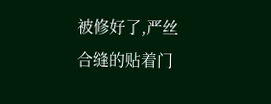被修好了,严丝合缝的贴着门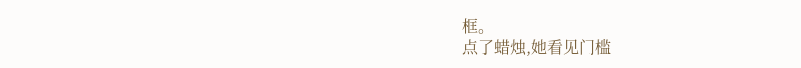框。
点了蜡烛,她看见门槛